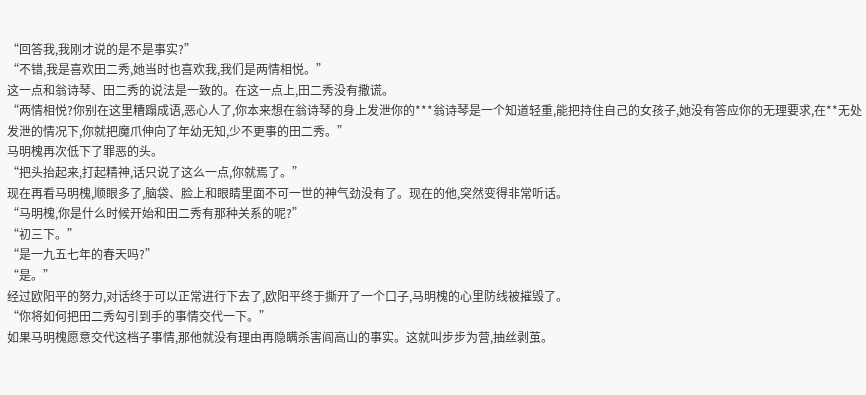“回答我,我刚才说的是不是事实?”
“不错,我是喜欢田二秀,她当时也喜欢我,我们是两情相悦。”
这一点和翁诗琴、田二秀的说法是一致的。在这一点上,田二秀没有撒谎。
“两情相悦?你别在这里糟蹋成语,恶心人了,你本来想在翁诗琴的身上发泄你的***翁诗琴是一个知道轻重,能把持住自己的女孩子,她没有答应你的无理要求,在**无处发泄的情况下,你就把魔爪伸向了年幼无知,少不更事的田二秀。”
马明槐再次低下了罪恶的头。
“把头抬起来,打起精神,话只说了这么一点,你就焉了。”
现在再看马明槐,顺眼多了,脑袋、脸上和眼睛里面不可一世的神气劲没有了。现在的他,突然变得非常听话。
“马明槐,你是什么时候开始和田二秀有那种关系的呢?”
“初三下。”
“是一九五七年的春天吗?”
“是。”
经过欧阳平的努力,对话终于可以正常进行下去了,欧阳平终于撕开了一个口子,马明槐的心里防线被摧毁了。
“你将如何把田二秀勾引到手的事情交代一下。”
如果马明槐愿意交代这档子事情,那他就没有理由再隐瞒杀害阎高山的事实。这就叫步步为营,抽丝剥茧。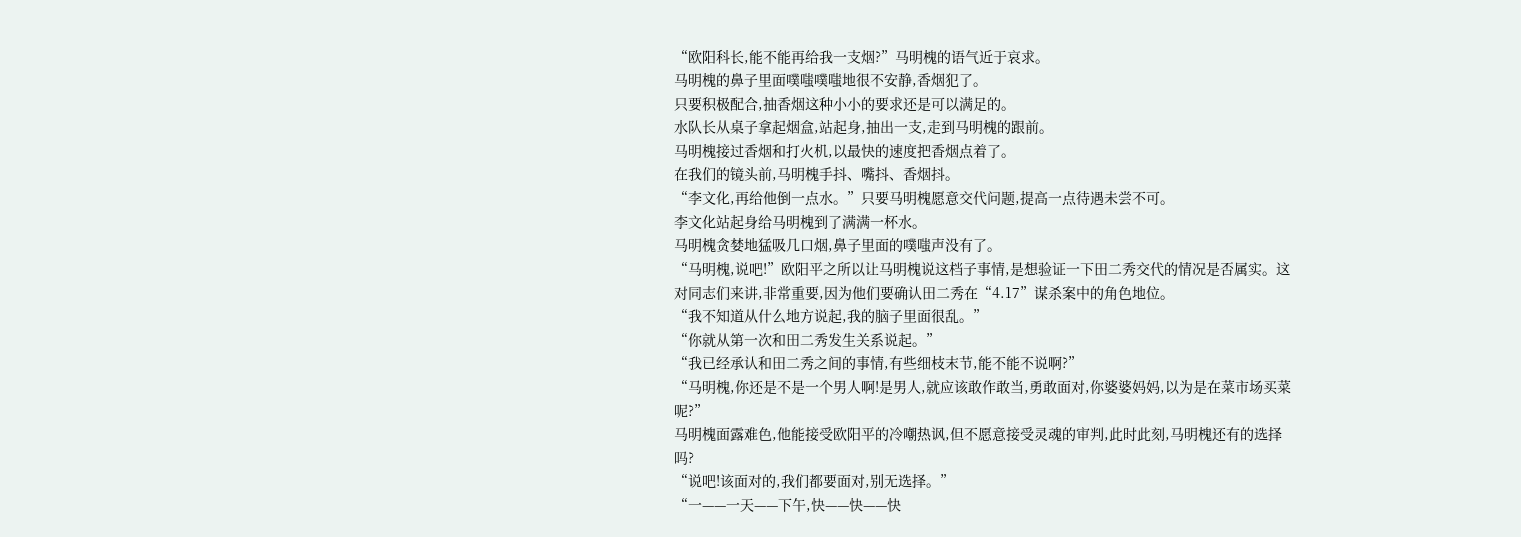“欧阳科长,能不能再给我一支烟?”马明槐的语气近于哀求。
马明槐的鼻子里面噗嗤噗嗤地很不安静,香烟犯了。
只要积极配合,抽香烟这种小小的要求还是可以满足的。
水队长从桌子拿起烟盒,站起身,抽出一支,走到马明槐的跟前。
马明槐接过香烟和打火机,以最快的速度把香烟点着了。
在我们的镜头前,马明槐手抖、嘴抖、香烟抖。
“李文化,再给他倒一点水。”只要马明槐愿意交代问题,提高一点待遇未尝不可。
李文化站起身给马明槐到了满满一杯水。
马明槐贪婪地猛吸几口烟,鼻子里面的噗嗤声没有了。
“马明槐,说吧!”欧阳平之所以让马明槐说这档子事情,是想验证一下田二秀交代的情况是否属实。这对同志们来讲,非常重要,因为他们要确认田二秀在“4.17”谋杀案中的角色地位。
“我不知道从什么地方说起,我的脑子里面很乱。”
“你就从第一次和田二秀发生关系说起。”
“我已经承认和田二秀之间的事情,有些细枝末节,能不能不说啊?”
“马明槐,你还是不是一个男人啊!是男人,就应该敢作敢当,勇敢面对,你婆婆妈妈,以为是在菜市场买菜呢?”
马明槐面露难色,他能接受欧阳平的冷嘲热讽,但不愿意接受灵魂的审判,此时此刻,马明槐还有的选择吗?
“说吧!该面对的,我们都要面对,别无选择。”
“一——一天——下午,快——快——快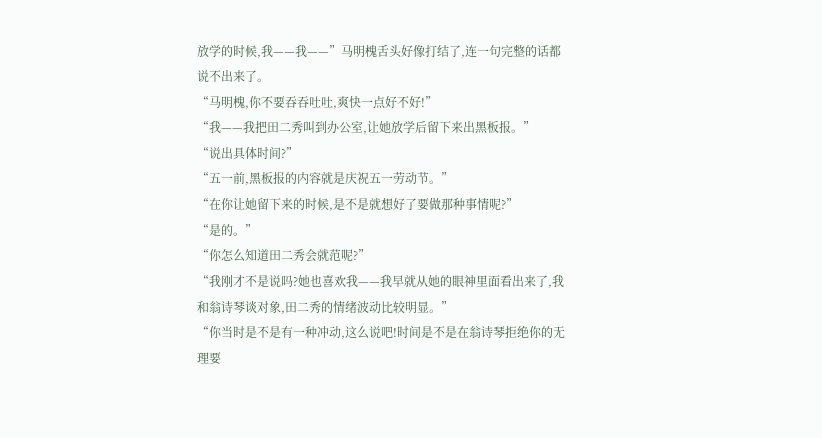放学的时候,我——我——”马明槐舌头好像打结了,连一句完整的话都说不出来了。
“马明槐,你不要吞吞吐吐,爽快一点好不好!”
“我——我把田二秀叫到办公室,让她放学后留下来出黑板报。”
“说出具体时间?”
“五一前,黑板报的内容就是庆祝五一劳动节。”
“在你让她留下来的时候,是不是就想好了要做那种事情呢?”
“是的。”
“你怎么知道田二秀会就范呢?”
“我刚才不是说吗?她也喜欢我——我早就从她的眼神里面看出来了,我和翁诗琴谈对象,田二秀的情绪波动比较明显。”
“你当时是不是有一种冲动,这么说吧!时间是不是在翁诗琴拒绝你的无理要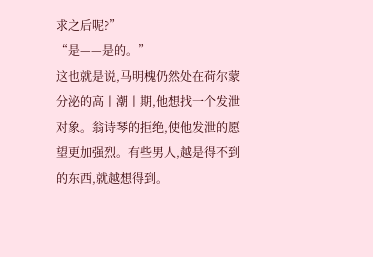求之后呢?”
“是——是的。”
这也就是说,马明槐仍然处在荷尔蒙分泌的高丨潮丨期,他想找一个发泄对象。翁诗琴的拒绝,使他发泄的愿望更加强烈。有些男人,越是得不到的东西,就越想得到。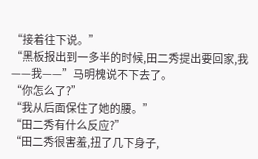“接着往下说。”
“黑板报出到一多半的时候,田二秀提出要回家,我——我——”马明槐说不下去了。
“你怎么了?”
“我从后面保住了她的腰。”
“田二秀有什么反应?”
“田二秀很害羞,扭了几下身子,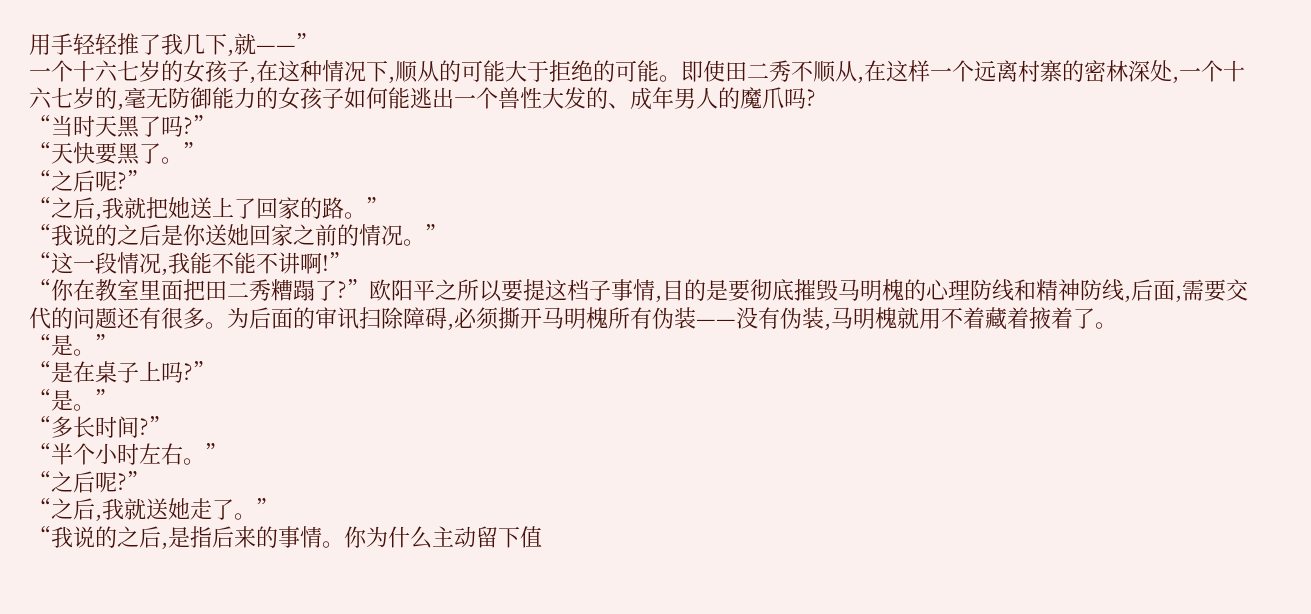用手轻轻推了我几下,就——”
一个十六七岁的女孩子,在这种情况下,顺从的可能大于拒绝的可能。即使田二秀不顺从,在这样一个远离村寨的密林深处,一个十六七岁的,毫无防御能力的女孩子如何能逃出一个兽性大发的、成年男人的魔爪吗?
“当时天黑了吗?”
“天快要黑了。”
“之后呢?”
“之后,我就把她送上了回家的路。”
“我说的之后是你送她回家之前的情况。”
“这一段情况,我能不能不讲啊!”
“你在教室里面把田二秀糟蹋了?”欧阳平之所以要提这档子事情,目的是要彻底摧毁马明槐的心理防线和精神防线,后面,需要交代的问题还有很多。为后面的审讯扫除障碍,必须撕开马明槐所有伪装——没有伪装,马明槐就用不着藏着掖着了。
“是。”
“是在桌子上吗?”
“是。”
“多长时间?”
“半个小时左右。”
“之后呢?”
“之后,我就送她走了。”
“我说的之后,是指后来的事情。你为什么主动留下值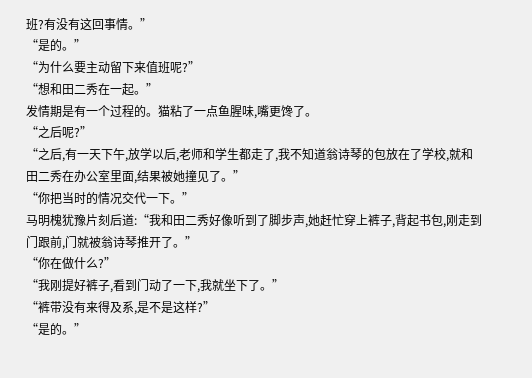班?有没有这回事情。”
“是的。”
“为什么要主动留下来值班呢?”
“想和田二秀在一起。”
发情期是有一个过程的。猫粘了一点鱼腥味,嘴更馋了。
“之后呢?”
“之后,有一天下午,放学以后,老师和学生都走了,我不知道翁诗琴的包放在了学校,就和田二秀在办公室里面,结果被她撞见了。”
“你把当时的情况交代一下。”
马明槐犹豫片刻后道:“我和田二秀好像听到了脚步声,她赶忙穿上裤子,背起书包,刚走到门跟前,门就被翁诗琴推开了。”
“你在做什么?”
“我刚提好裤子,看到门动了一下,我就坐下了。”
“裤带没有来得及系,是不是这样?”
“是的。”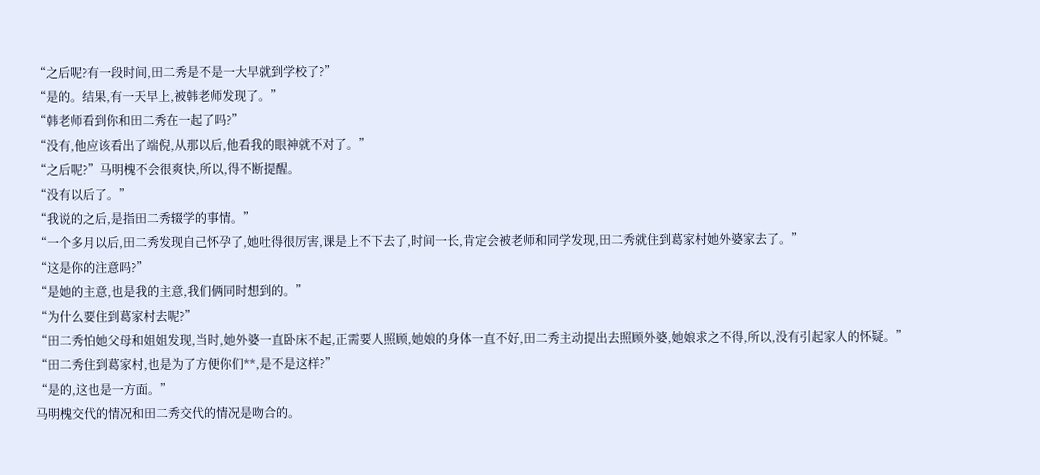“之后呢?有一段时间,田二秀是不是一大早就到学校了?”
“是的。结果,有一天早上,被韩老师发现了。”
“韩老师看到你和田二秀在一起了吗?”
“没有,他应该看出了端倪,从那以后,他看我的眼神就不对了。”
“之后呢?”马明槐不会很爽快,所以,得不断提醒。
“没有以后了。”
“我说的之后,是指田二秀辍学的事情。”
“一个多月以后,田二秀发现自己怀孕了,她吐得很厉害,课是上不下去了,时间一长,肯定会被老师和同学发现,田二秀就住到葛家村她外婆家去了。”
“这是你的注意吗?”
“是她的主意,也是我的主意,我们俩同时想到的。”
“为什么要住到葛家村去呢?”
“田二秀怕她父母和姐姐发现,当时,她外婆一直卧床不起,正需要人照顾,她娘的身体一直不好,田二秀主动提出去照顾外婆,她娘求之不得,所以,没有引起家人的怀疑。”
“田二秀住到葛家村,也是为了方便你们**,是不是这样?”
“是的,这也是一方面。”
马明槐交代的情况和田二秀交代的情况是吻合的。